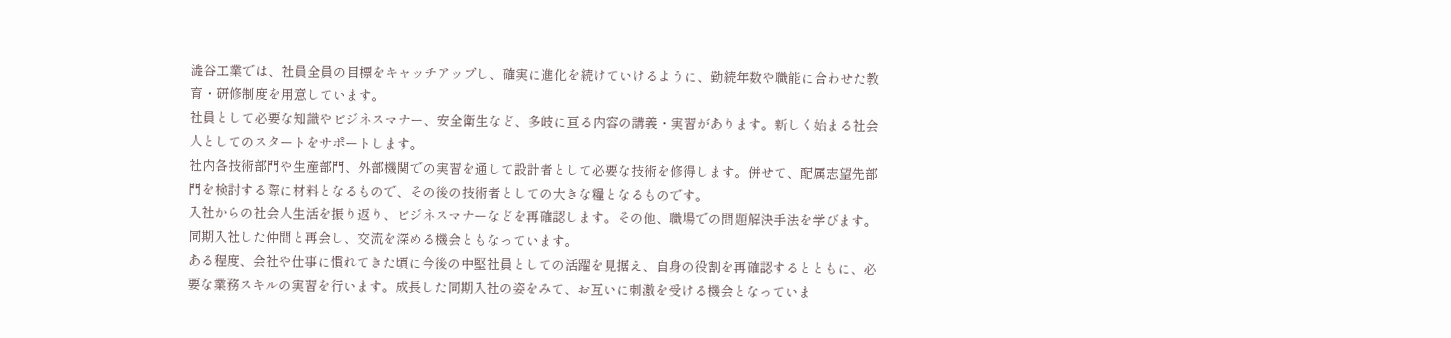澁谷工業では、社員全員の目標をキャッチアップし、確実に進化を続けていけるように、勤続年数や職能に合わせた教育・研修制度を用意しています。
社員として必要な知識やビジネスマナー、安全衛生など、多岐に亘る内容の講義・実習があります。新しく始まる社会人としてのスタートをサポートします。
社内各技術部門や生産部門、外部機関での実習を通して設計者として必要な技術を修得します。併せて、配属志望先部門を検討する際に材料となるもので、その後の技術者としての大きな糧となるものです。
入社からの社会人生活を振り返り、ビジネスマナーなどを再確認します。その他、職場での問題解決手法を学びます。同期入社した仲間と再会し、交流を深める機会ともなっています。
ある程度、会社や仕事に慣れてきた頃に今後の中堅社員としての活躍を見据え、自身の役割を再確認するとともに、必要な業務スキルの実習を行います。成長した同期入社の姿をみて、お互いに刺激を受ける機会となっていま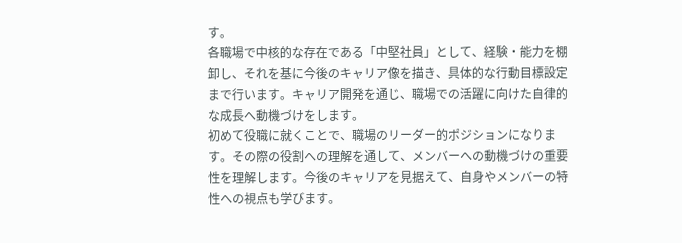す。
各職場で中核的な存在である「中堅社員」として、経験・能力を棚卸し、それを基に今後のキャリア像を描き、具体的な行動目標設定まで行います。キャリア開発を通じ、職場での活躍に向けた自律的な成長へ動機づけをします。
初めて役職に就くことで、職場のリーダー的ポジションになります。その際の役割への理解を通して、メンバーへの動機づけの重要性を理解します。今後のキャリアを見据えて、自身やメンバーの特性への視点も学びます。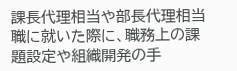課長代理相当や部長代理相当職に就いた際に、職務上の課題設定や組織開発の手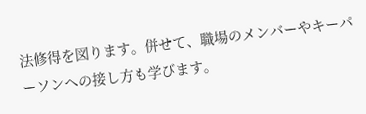法修得を図ります。併せて、職場のメンバーやキーパーソンへの接し方も学びます。